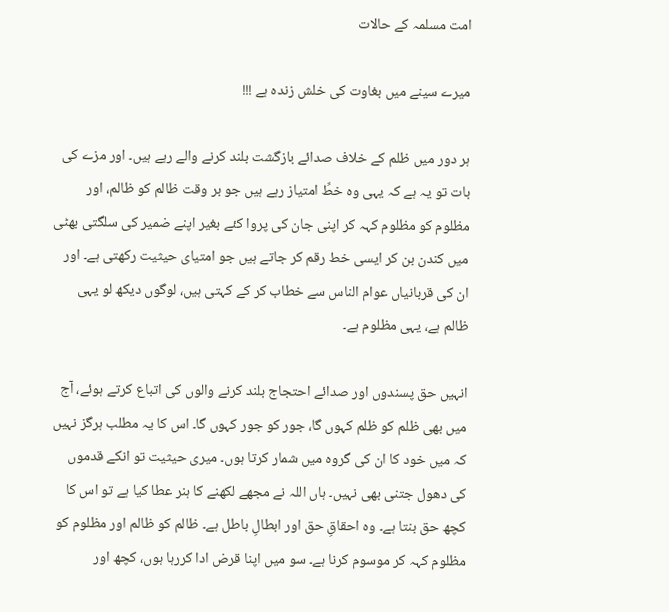امت مسلمہ کے حالات

میرے سینے میں بغاوت کی خلش زندہ ہے !!!

ہر دور میں ظلم کے خلاف صدائے بازگشت بلند کرنے والے رہے ہیں۔ اور مزے کی بات تو یہ ہے کہ یہی وہ خطِّ امتیاز رہے ہیں جو بر وقت ظالم کو ظالم، اور مظلوم کو مظلوم کہہ کر اپنی جان کی پروا کئے بغیر اپنے ضمیر کی سلگتی بھٹی میں کندن بن کر ایسی خط رقم کر جاتے ہیں جو امتیای حیثیت رکھتی ہے۔ اور ان کی قربانیاں عوام الناس سے خطاب کر کے کہتی ہیں، لوگوں دیکھ لو یہی ظالم ہے، یہی مظلوم ہے۔

انہیں حق پسندوں اور صدائے احتجاج بلند کرنے والوں کی اتباع کرتے ہوئے، آج میں بھی ظلم کو ظلم کہوں گا، جور کو جور کہوں گا۔ اس کا یہ مطلب ہرگز نہیں کہ میں خود کا ان کی گروہ میں شمار کرتا ہوں۔ میری حیثیت تو انکے قدموں کی دھول جتنی بھی نہیں۔ ہاں اللہ نے مجھے لکھنے کا ہنر عطا کیا ہے تو اس کا کچھ حق بنتا ہے۔ وہ احقاقِ حق اور ابطالِ باطل ہے۔ ظالم کو ظالم اور مظلوم کو مظلوم کہہ کر موسوم کرنا ہے۔ سو میں اپنا قرض ادا کررہا ہوں، کچھ اور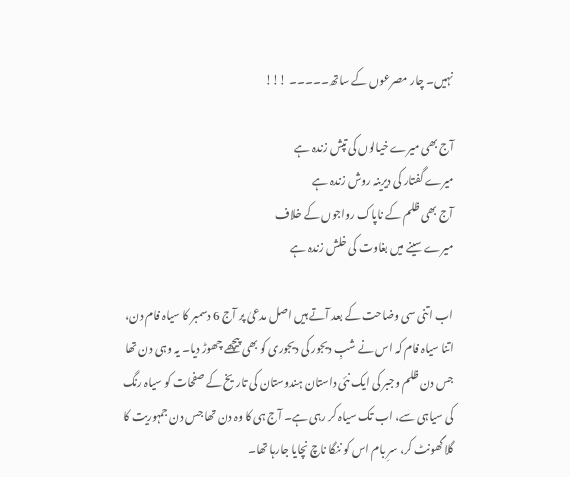نہیں۔ چار مصرعوں کے ساتھ۔۔۔۔۔ !!!

آج بھی میرے خیالوں کی تپش زندہ ہے
میرے گفتار کی دیرینہ روش زندہ ہے
آج بھی ظلم کے ناپاک رواجوں کے خلاف
میرے سینے میں بغاوت کی خلش زندہ ہے

اب اتنی سی وضاحت کے بعد آتے ہیں اصل مدعیٰ پر آج 6 دسمبر کا سیاہ فام دن، اتنا سیاہ فام کہ اس نے شبِ دیجور کی دیجوری کو بھی پیچھے چھوڑ دیا۔ یہ وہی دن تھا جس دن ظلم وجبر کی ایک نئی داستان ہندوستان کی تاریخ کے صفحات کو سیاہ رنگ کی سیاہی سے، اب تک سیاہ کر رہی ہے۔ آج ہی کا وہ دن تھا جس دن جمہوریت کا گلا گھونٹ کر، سرِ بام اس کو ننگا ناچ نچایا جارہا تھا۔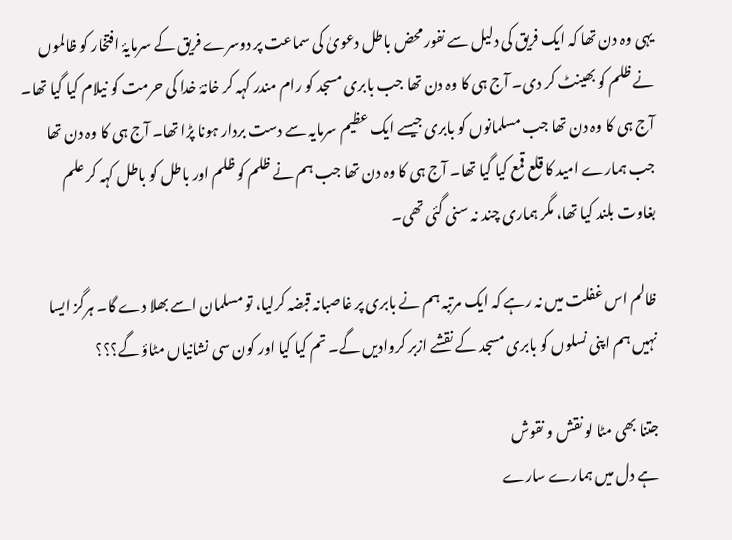یہی وہ دن تھا کہ ایک فریق کی دلیل سے نفور محض باطل دعویٰ کی سماعت پر دوسرے فریق کے سرمایۂ افتخار کو ظالموں نے ظلم کو بھینٹ کر دی۔ آج ہی کا وہ دن تھا جب بابری مسجد کو رام مندر کہہ کر خانۂ خدا کی حرمت کو نیلام کیا گیا تھا۔ آج ہی کا وہ دن تھا جب مسلمانوں کو بابری جیسے ایک عظیم سرمایہ سے دست بردار ہونا پڑا تھا۔ آج ہی کا وہ دن تھا جب ہمارے امید کا قلع قمع کیا گیا تھا۔ آج ہی کا وہ دن تھا جب ہم نے ظلم کو ظلم اور باطل کو باطل کہہ کر علم بغاوت بلند کیا تھا، مگر ہماری چند نہ سنی گئی تھی۔

ظالم اس غفلت میں نہ رہے کہ ایک مرتبہ ہم نے بابری پر غاصبانہ قبضہ کرلیا، تو مسلمان اسے بھلا دے گا۔ ہرگز ایسا نہیں ہم اپنی نسلوں کو بابری مسجد کے نقشے ازبر کروادیں گے۔ تم کیا کیا اور کون سی نشانیاں مٹاؤ گے؟؟؟

جتنا بھی مٹا لو نقش و نقوش
ہے دل میں ہمارے سارے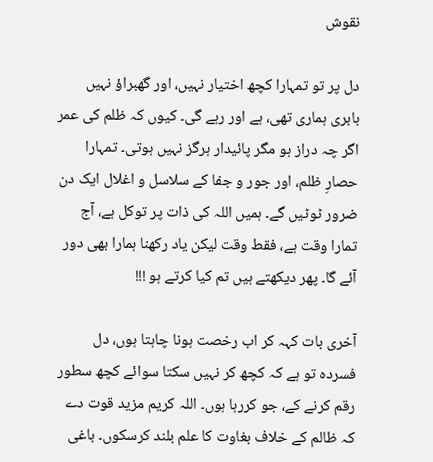نقوش

دل پر تو تمہارا کچھ اختیار نہیں، اور گھبراؤ نہیں بابری ہماری تھی، ہے اور رہے گی۔ کیوں کہ ظلم کی عمر اگر چہ دراز ہو مگر پائیدار ہرگز نہیں ہوتی۔ تمہارا حصارِ ظلم، اور جور و جفا کے سلاسل و اغلال ایک دن ضرور ٹوٹیں گے۔ ہمیں اللہ کی ذات پر توکل ہے، آج تمارا وقت ہے، فقط وقت لیکن یاد رکھنا ہمارا بھی دور آئے گا۔ پھر دیکھتے ہیں تم کیا کرتے ہو !!!

آخری بات کہہ کر اب رخصت ہونا چاہتا ہوں، دل فسردہ تو ہے کہ کچھ کر نہیں سکتا سوائے کچھ سطور رقم کرنے کے، جو کررہا ہوں۔ اللہ کریم مزید قوت دے کہ ظالم کے خلاف بغاوت کا علم بلند کرسکوں۔ باغی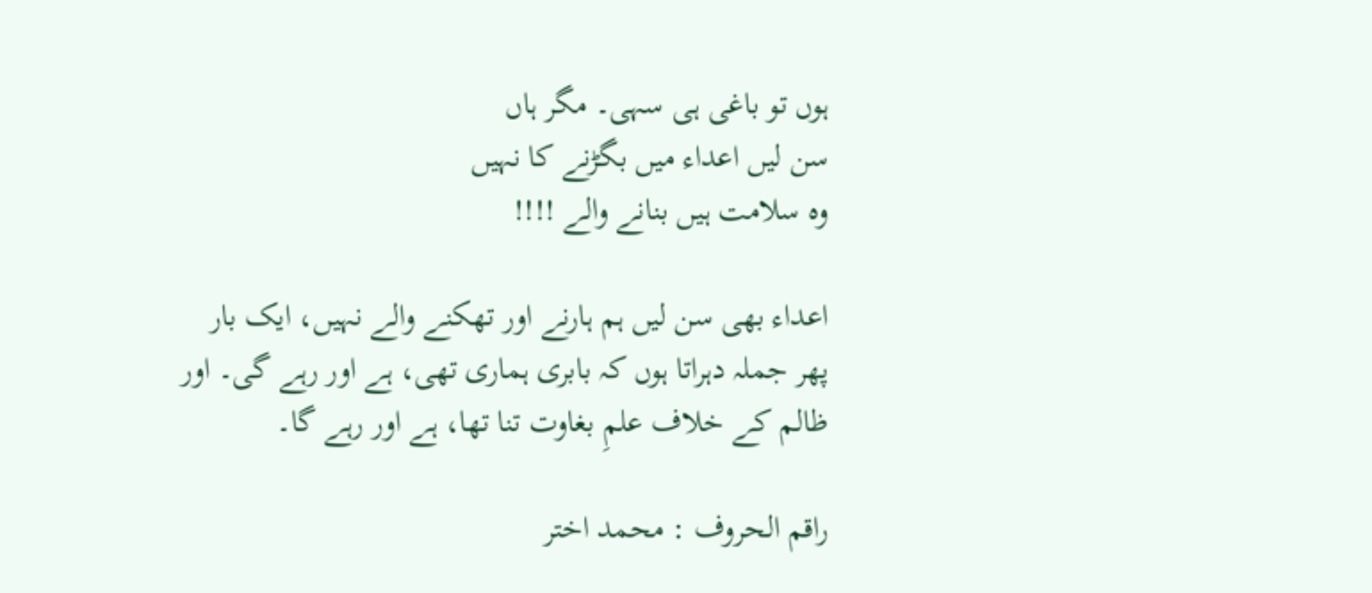ہوں تو باغی ہی سہی۔ مگر ہاں
سن لیں اعداء میں بگڑنے کا نہیں
وہ سلامت ہیں بنانے والے !!!!

اعداء بھی سن لیں ہم ہارنے اور تھکنے والے نہیں، ایک بار پھر جملہ دہراتا ہوں کہ بابری ہماری تھی، ہے اور رہے گی۔ اور ظالم کے خلاف علمِ بغاوت تنا تھا، ہے اور رہے گا۔

راقم الحروف : محمد اختر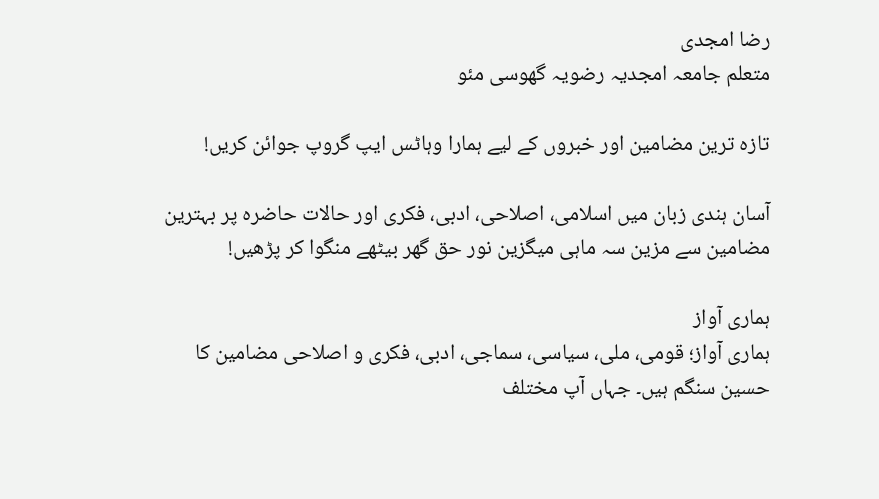رضا امجدی
متعلم جامعہ امجدیہ رضویہ گھوسی مئو

تازہ ترین مضامین اور خبروں کے لیے ہمارا وہاٹس ایپ گروپ جوائن کریں!

آسان ہندی زبان میں اسلامی، اصلاحی، ادبی، فکری اور حالات حاضرہ پر بہترین مضامین سے مزین سہ ماہی میگزین نور حق گھر بیٹھے منگوا کر پڑھیں!

ہماری آواز
ہماری آواز؛ قومی، ملی، سیاسی، سماجی، ادبی، فکری و اصلاحی مضامین کا حسین سنگم ہیں۔ جہاں آپ مختلف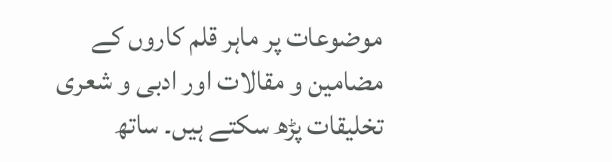موضوعات پر ماہر قلم کاروں کے مضامین و مقالات اور ادبی و شعری تخلیقات پڑھ سکتے ہیں۔ ساتھ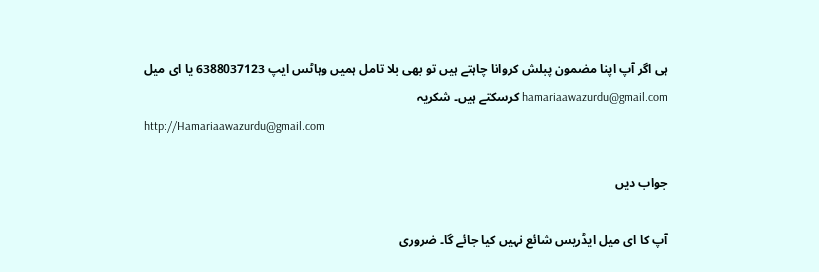ہی اگر آپ اپنا مضمون پبلش کروانا چاہتے ہیں تو بھی بلا تامل ہمیں وہاٹس ایپ 6388037123 یا ای میل hamariaawazurdu@gmail.com کرسکتے ہیں۔ شکریہ
http://Hamariaawazurdu@gmail.com

جواب دیں

آپ کا ای میل ایڈریس شائع نہیں کیا جائے گا۔ ضروری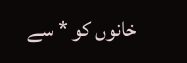خانوں کو * سے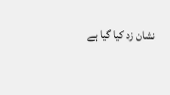نشان زد کیا گیا ہے